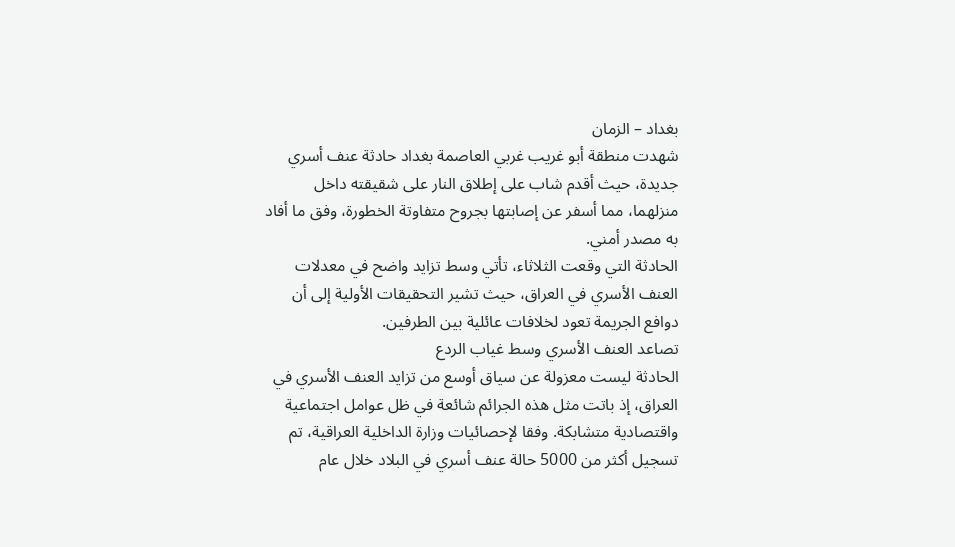بغداد – الزمان
شهدت منطقة أبو غريب غربي العاصمة بغداد حادثة عنف أسري جديدة، حيث أقدم شاب على إطلاق النار على شقيقته داخل منزلهما، مما أسفر عن إصابتها بجروح متفاوتة الخطورة، وفق ما أفاد به مصدر أمني.
الحادثة التي وقعت الثلاثاء، تأتي وسط تزايد واضح في معدلات العنف الأسري في العراق، حيث تشير التحقيقات الأولية إلى أن دوافع الجريمة تعود لخلافات عائلية بين الطرفين.
تصاعد العنف الأسري وسط غياب الردع
الحادثة ليست معزولة عن سياق أوسع من تزايد العنف الأسري في العراق، إذ باتت مثل هذه الجرائم شائعة في ظل عوامل اجتماعية واقتصادية متشابكة. وفقا لإحصائيات وزارة الداخلية العراقية، تم تسجيل أكثر من 5000 حالة عنف أسري في البلاد خلال عام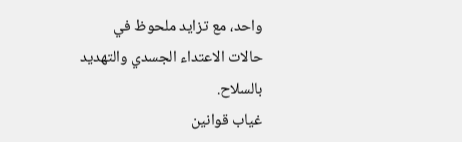واحد، مع تزايد ملحوظ في حالات الاعتداء الجسدي والتهديد بالسلاح.
غياب قوانين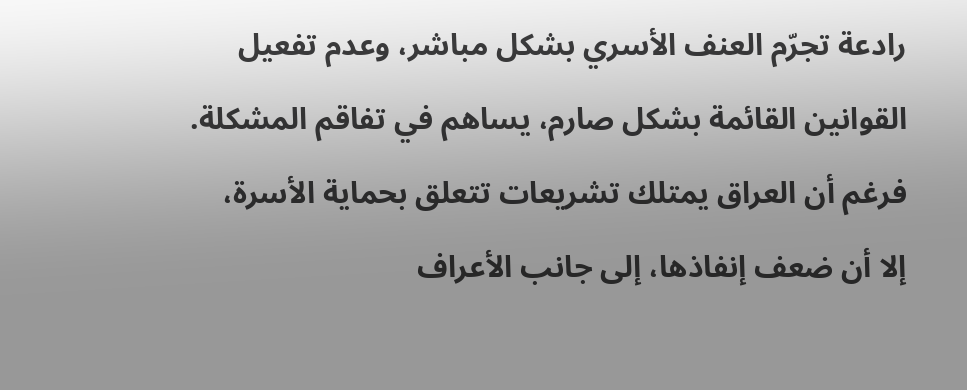رادعة تجرّم العنف الأسري بشكل مباشر، وعدم تفعيل القوانين القائمة بشكل صارم، يساهم في تفاقم المشكلة. فرغم أن العراق يمتلك تشريعات تتعلق بحماية الأسرة، إلا أن ضعف إنفاذها، إلى جانب الأعراف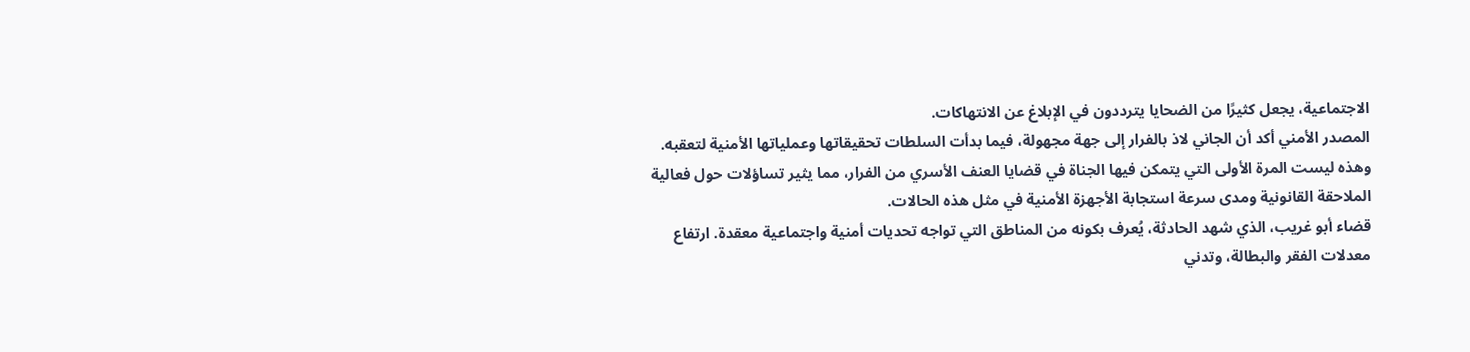الاجتماعية، يجعل كثيرًا من الضحايا يترددون في الإبلاغ عن الانتهاكات.
المصدر الأمني أكد أن الجاني لاذ بالفرار إلى جهة مجهولة، فيما بدأت السلطات تحقيقاتها وعملياتها الأمنية لتعقبه.
وهذه ليست المرة الأولى التي يتمكن فيها الجناة في قضايا العنف الأسري من الفرار، مما يثير تساؤلات حول فعالية الملاحقة القانونية ومدى سرعة استجابة الأجهزة الأمنية في مثل هذه الحالات.
قضاء أبو غريب، الذي شهد الحادثة، يُعرف بكونه من المناطق التي تواجه تحديات أمنية واجتماعية معقدة. ارتفاع معدلات الفقر والبطالة، وتدني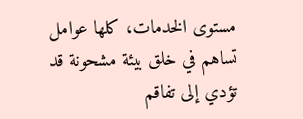مستوى الخدمات، كلها عوامل تساهم في خلق بيئة مشحونة قد تؤدي إلى تفاقم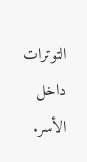التوترات داخل الأسر.